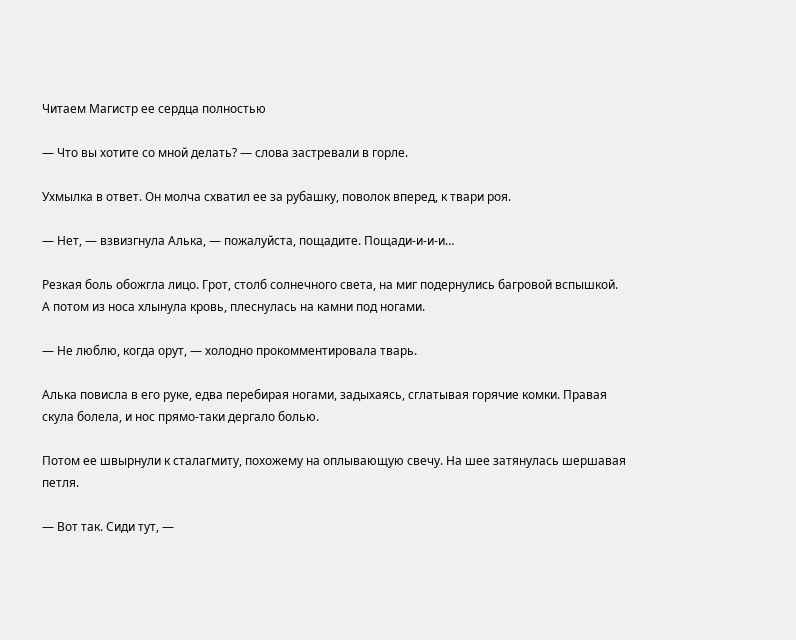Читаем Магистр ее сердца полностью

— Что вы хотите со мной делать? — слова застревали в горле.

Ухмылка в ответ. Он молча схватил ее за рубашку, поволок вперед, к твари роя.

— Нет, — взвизгнула Алька, — пожалуйста, пощадите. Пощади-и-и-и…

Резкая боль обожгла лицо. Грот, столб солнечного света, на миг подернулись багровой вспышкой. А потом из носа хлынула кровь, плеснулась на камни под ногами.

— Не люблю, когда орут, — холодно прокомментировала тварь.

Алька повисла в его руке, едва перебирая ногами, задыхаясь, сглатывая горячие комки. Правая скула болела, и нос прямо-таки дергало болью.

Потом ее швырнули к сталагмиту, похожему на оплывающую свечу. На шее затянулась шершавая петля.

— Вот так. Сиди тут, —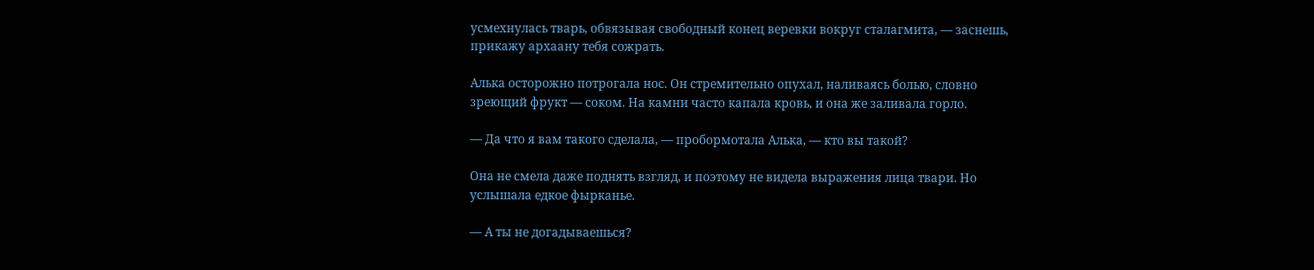усмехнулась тварь, обвязывая свободный конец веревки вокруг сталагмита, — заснешь, прикажу архаану тебя сожрать.

Алька осторожно потрогала нос. Он стремительно опухал, наливаясь болью, словно зреющий фрукт — соком. На камни часто капала кровь, и она же заливала горло.

— Да что я вам такого сделала, — пробормотала Алька, — кто вы такой?

Она не смела даже поднять взгляд, и поэтому не видела выражения лица твари. Но услышала едкое фырканье.

— А ты не догадываешься?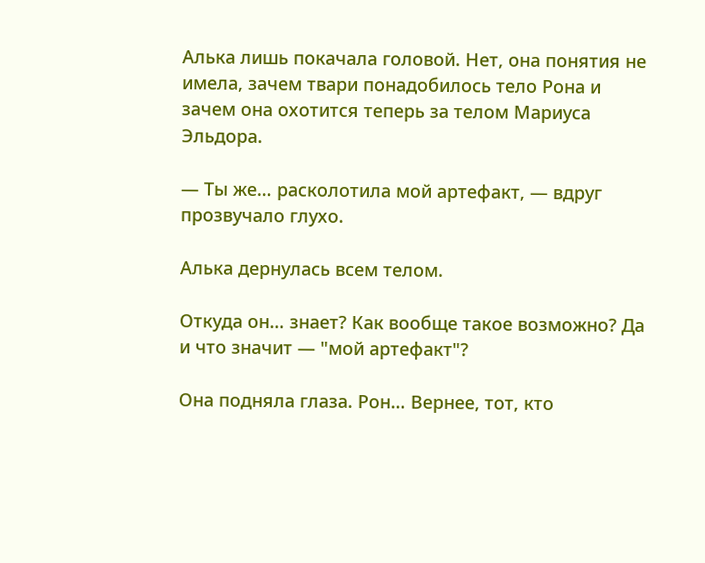Алька лишь покачала головой. Нет, она понятия не имела, зачем твари понадобилось тело Рона и зачем она охотится теперь за телом Мариуса Эльдора.

— Ты же… расколотила мой артефакт, — вдруг прозвучало глухо.

Алька дернулась всем телом.

Откуда он… знает? Как вообще такое возможно? Да и что значит — "мой артефакт"?

Она подняла глаза. Рон… Вернее, тот, кто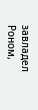завладел Роном,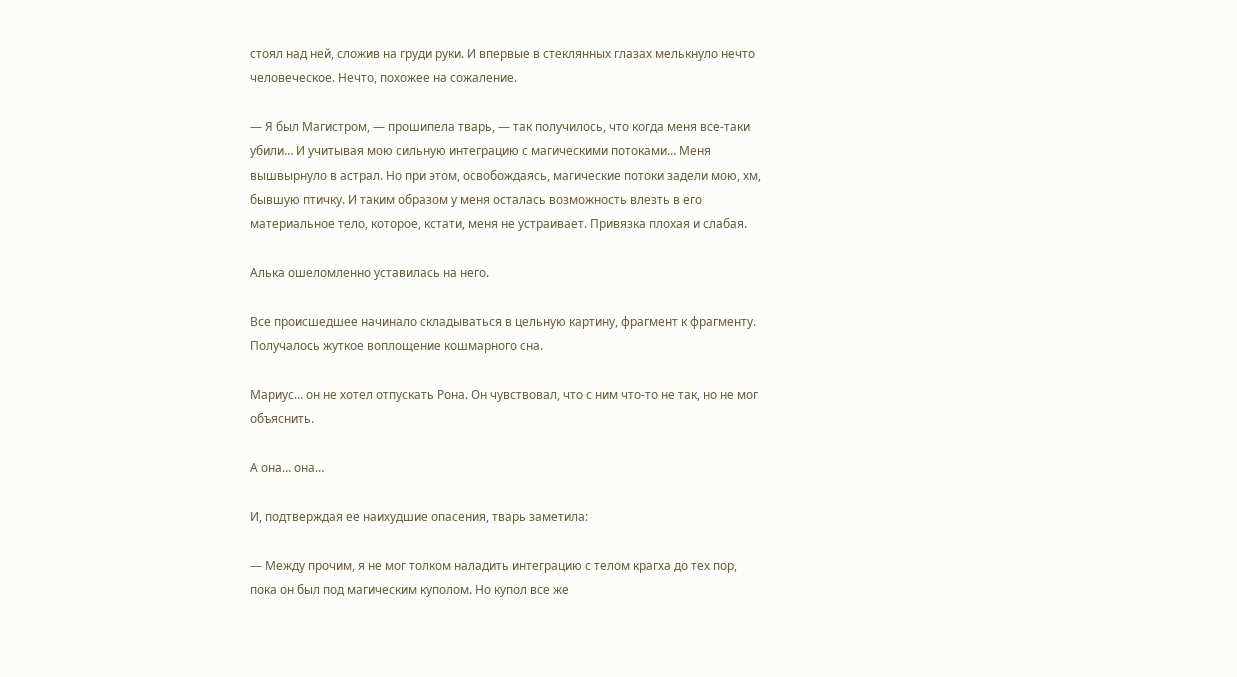стоял над ней, сложив на груди руки. И впервые в стеклянных глазах мелькнуло нечто человеческое. Нечто, похожее на сожаление.

— Я был Магистром, — прошипела тварь, — так получилось, что когда меня все-таки убили… И учитывая мою сильную интеграцию с магическими потоками… Меня вышвырнуло в астрал. Но при этом, освобождаясь, магические потоки задели мою, хм, бывшую птичку. И таким образом у меня осталась возможность влезть в его материальное тело, которое, кстати, меня не устраивает. Привязка плохая и слабая.

Алька ошеломленно уставилась на него.

Все происшедшее начинало складываться в цельную картину, фрагмент к фрагменту. Получалось жуткое воплощение кошмарного сна.

Мариус… он не хотел отпускать Рона. Он чувствовал, что с ним что-то не так, но не мог объяснить.

А она… она…

И, подтверждая ее наихудшие опасения, тварь заметила:

— Между прочим, я не мог толком наладить интеграцию с телом крагха до тех пор, пока он был под магическим куполом. Но купол все же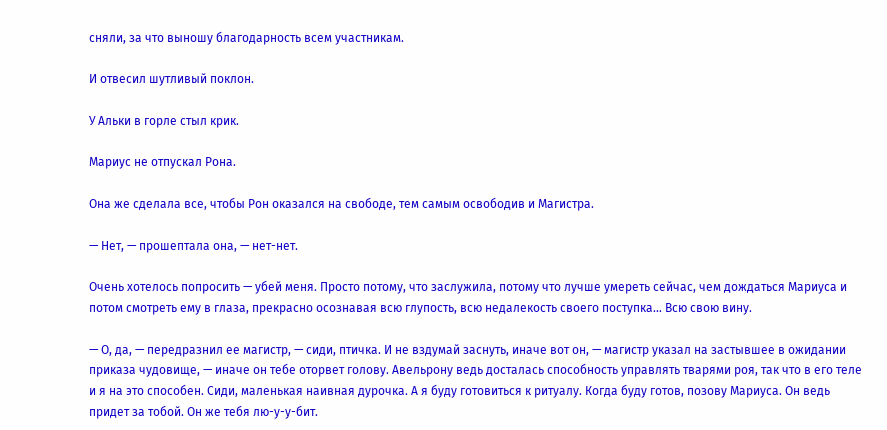сняли, за что выношу благодарность всем участникам.

И отвесил шутливый поклон.

У Альки в горле стыл крик.

Мариус не отпускал Рона.

Она же сделала все, чтобы Рон оказался на свободе, тем самым освободив и Магистра.

— Нет, — прошептала она, — нет-нет.

Очень хотелось попросить — убей меня. Просто потому, что заслужила, потому что лучше умереть сейчас, чем дождаться Мариуса и потом смотреть ему в глаза, прекрасно осознавая всю глупость, всю недалекость своего поступка… Всю свою вину.

— О, да, — передразнил ее магистр, — сиди, птичка. И не вздумай заснуть, иначе вот он, — магистр указал на застывшее в ожидании приказа чудовище, — иначе он тебе оторвет голову. Авельрону ведь досталась способность управлять тварями роя, так что в его теле и я на это способен. Сиди, маленькая наивная дурочка. А я буду готовиться к ритуалу. Когда буду готов, позову Мариуса. Он ведь придет за тобой. Он же тебя лю-у-у-бит.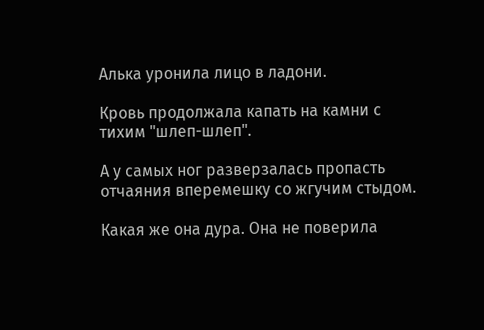Алька уронила лицо в ладони.

Кровь продолжала капать на камни с тихим "шлеп-шлеп".

А у самых ног разверзалась пропасть отчаяния вперемешку со жгучим стыдом.

Какая же она дура. Она не поверила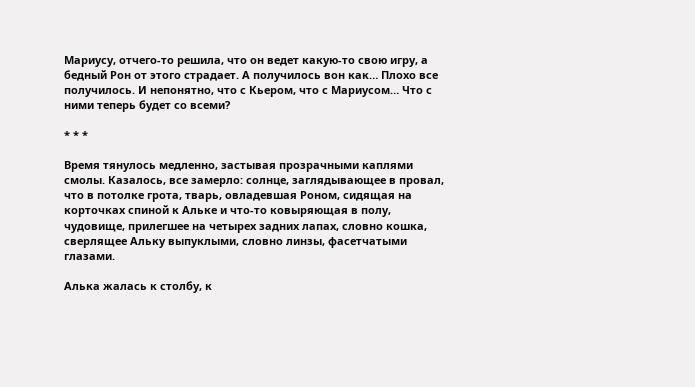Мариусу, отчего-то решила, что он ведет какую-то свою игру, а бедный Рон от этого страдает. А получилось вон как… Плохо все получилось. И непонятно, что с Кьером, что с Мариусом… Что с ними теперь будет со всеми?

* * *

Время тянулось медленно, застывая прозрачными каплями смолы. Казалось, все замерло: солнце, заглядывающее в провал, что в потолке грота, тварь, овладевшая Роном, сидящая на корточках спиной к Альке и что-то ковыряющая в полу, чудовище, прилегшее на четырех задних лапах, словно кошка, сверлящее Альку выпуклыми, словно линзы, фасетчатыми глазами.

Алька жалась к столбу, к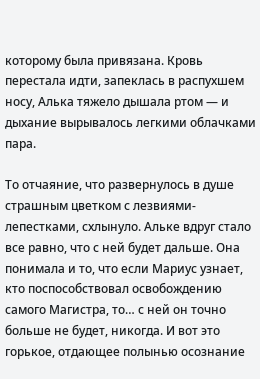которому была привязана. Кровь перестала идти, запеклась в распухшем носу, Алька тяжело дышала ртом — и дыхание вырывалось легкими облачками пара.

То отчаяние, что развернулось в душе страшным цветком с лезвиями-лепестками, схлынуло. Альке вдруг стало все равно, что с ней будет дальше. Она понимала и то, что если Мариус узнает, кто поспособствовал освобождению самого Магистра, то… с ней он точно больше не будет, никогда. И вот это горькое, отдающее полынью осознание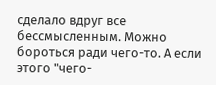сделало вдруг все бессмысленным. Можно бороться ради чего-то. А если этого "чего-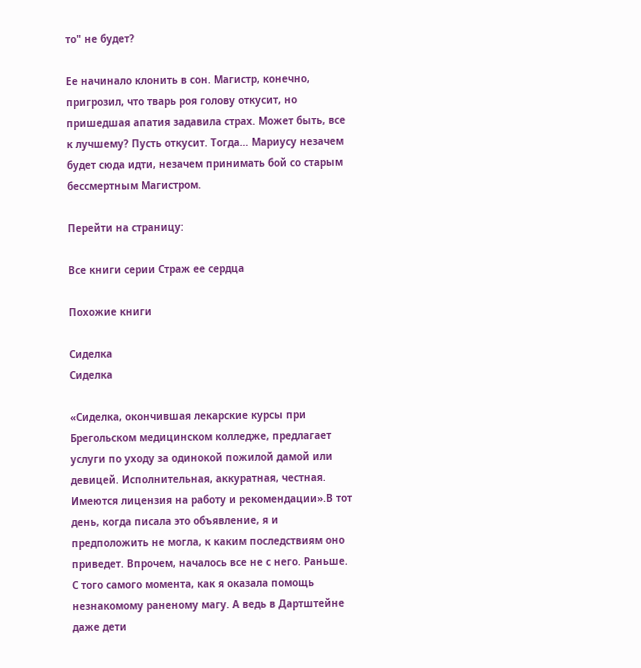то" не будет?

Ее начинало клонить в сон. Магистр, конечно, пригрозил, что тварь роя голову откусит, но пришедшая апатия задавила страх. Может быть, все к лучшему? Пусть откусит. Тогда… Мариусу незачем будет сюда идти, незачем принимать бой со старым бессмертным Магистром.

Перейти на страницу:

Все книги серии Страж ее сердца

Похожие книги

Сиделка
Сиделка

«Сиделка, окончившая лекарские курсы при Брегольском медицинском колледже, предлагает услуги по уходу за одинокой пожилой дамой или девицей. Исполнительная, аккуратная, честная. Имеются лицензия на работу и рекомендации».В тот день, когда писала это объявление, я и предположить не могла, к каким последствиям оно приведет. Впрочем, началось все не с него. Раньше. С того самого момента, как я оказала помощь незнакомому раненому магу. А ведь в Дартштейне даже дети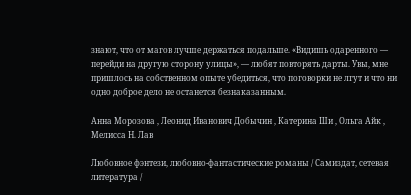знают, что от магов лучше держаться подальше. «Видишь одаренного — перейди на другую сторону улицы», — любят повторять дарты. Увы, мне пришлось на собственном опыте убедиться, что поговорки не лгут и что ни одно доброе дело не останется безнаказанным.

Анна Морозова , Леонид Иванович Добычин , Катерина Ши , Ольга Айк , Мелисса Н. Лав

Любовное фэнтези, любовно-фантастические романы / Самиздат, сетевая литература /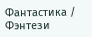Фантастика / Фэнтези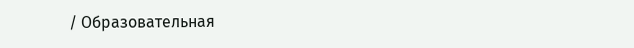/ Образовательная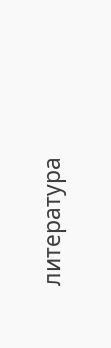литература